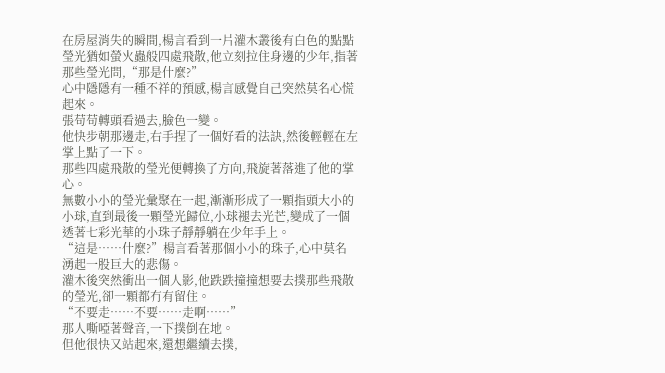在房屋消失的瞬間,楊言看到一片灌木叢後有白色的點點瑩光猶如螢火蟲般四處飛散,他立刻拉住身邊的少年,指著那些瑩光問,“那是什麼?”
心中隱隱有一種不祥的預感,楊言感覺自己突然莫名心慌起來。
張苟苟轉頭看過去,臉色一變。
他快步朝那邊走,右手捏了一個好看的法訣,然後輕輕在左掌上點了一下。
那些四處飛散的瑩光便轉換了方向,飛旋著落進了他的掌心。
無數小小的瑩光彙聚在一起,漸漸形成了一顆指頭大小的小球,直到最後一顆瑩光歸位,小球褪去光芒,變成了一個透著七彩光華的小珠子靜靜躺在少年手上。
“這是……什麼?”楊言看著那個小小的珠子,心中莫名湧起一股巨大的悲傷。
灌木後突然衝出一個人影,他跌跌撞撞想要去撲那些飛散的瑩光,卻一顆都冇有留住。
“不要走……不要……走啊……”
那人嘶啞著聲音,一下撲倒在地。
但他很快又站起來,還想繼續去撲,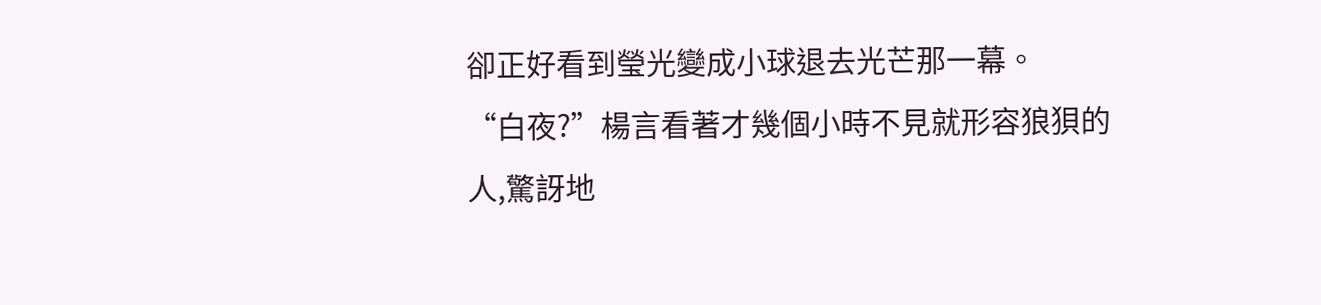卻正好看到瑩光變成小球退去光芒那一幕。
“白夜?”楊言看著才幾個小時不見就形容狼狽的人,驚訝地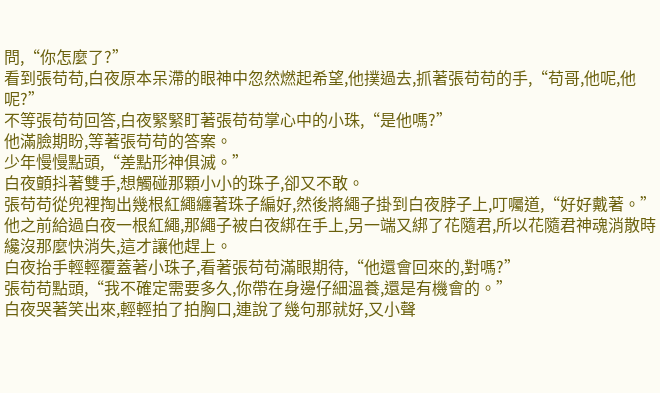問,“你怎麼了?”
看到張苟苟,白夜原本呆滯的眼神中忽然燃起希望,他撲過去,抓著張苟苟的手,“苟哥,他呢,他呢?”
不等張苟苟回答,白夜緊緊盯著張苟苟掌心中的小珠,“是他嗎?”
他滿臉期盼,等著張苟苟的答案。
少年慢慢點頭,“差點形神俱滅。”
白夜顫抖著雙手,想觸碰那顆小小的珠子,卻又不敢。
張苟苟從兜裡掏出幾根紅繩纏著珠子編好,然後將繩子掛到白夜脖子上,叮囑道,“好好戴著。”
他之前給過白夜一根紅繩,那繩子被白夜綁在手上,另一端又綁了花隨君,所以花隨君神魂消散時纔沒那麼快消失,這才讓他趕上。
白夜抬手輕輕覆蓋著小珠子,看著張苟苟滿眼期待,“他還會回來的,對嗎?”
張苟苟點頭,“我不確定需要多久,你帶在身邊仔細溫養,還是有機會的。”
白夜哭著笑出來,輕輕拍了拍胸口,連說了幾句那就好,又小聲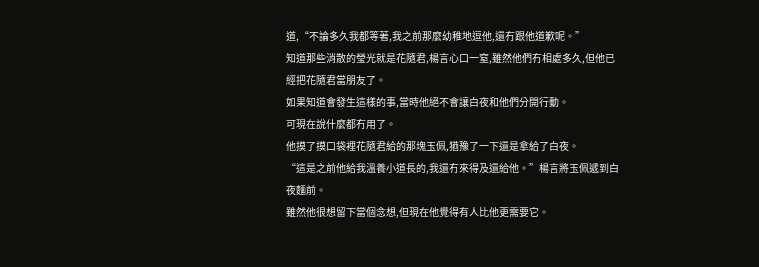道,“不論多久我都等著,我之前那麼幼稚地逗他,還冇跟他道歉呢。”
知道那些消散的瑩光就是花隨君,楊言心口一窒,雖然他們冇相處多久,但他已經把花隨君當朋友了。
如果知道會發生這樣的事,當時他絕不會讓白夜和他們分開行動。
可現在說什麼都冇用了。
他摸了摸口袋裡花隨君給的那塊玉佩,猶豫了一下還是拿給了白夜。
“這是之前他給我溫養小道長的,我還冇來得及還給他。”楊言將玉佩遞到白夜麵前。
雖然他很想留下當個念想,但現在他覺得有人比他更需要它。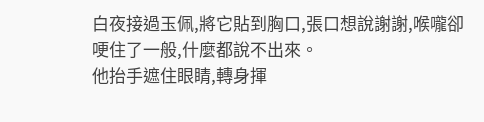白夜接過玉佩,將它貼到胸口,張口想說謝謝,喉嚨卻哽住了一般,什麼都說不出來。
他抬手遮住眼睛,轉身揮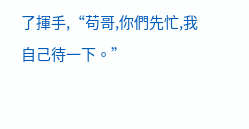了揮手,“苟哥,你們先忙,我自己待一下。”